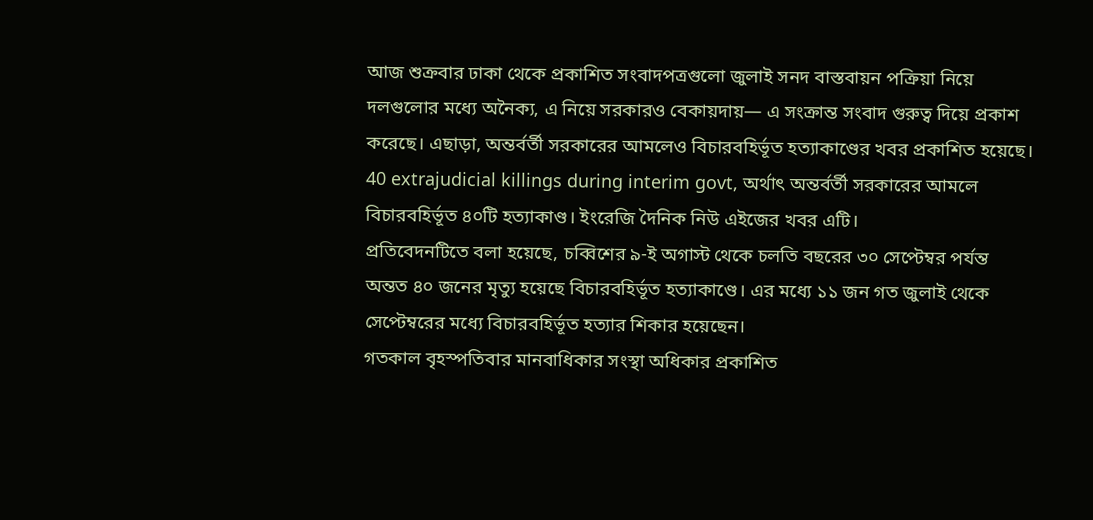আজ শুক্রবার ঢাকা থেকে প্রকাশিত সংবাদপত্রগুলো জুলাই সনদ বাস্তবায়ন পক্রিয়া নিয়ে দলগুলোর মধ্যে অনৈক্য, এ নিয়ে সরকারও বেকায়দায়— এ সংক্রান্ত সংবাদ গুরুত্ব দিয়ে প্রকাশ করেছে। এছাড়া, অন্তর্বর্তী সরকারের আমলেও বিচারবহির্ভূত হত্যাকাণ্ডের খবর প্রকাশিত হয়েছে।
40 extrajudicial killings during interim govt, অর্থাৎ অন্তর্বর্তী সরকারের আমলে বিচারবহির্ভূত ৪০টি হত্যাকাণ্ড। ইংরেজি দৈনিক নিউ এইজের খবর এটি।
প্রতিবেদনটিতে বলা হয়েছে, চব্বিশের ৯-ই অগাস্ট থেকে চলতি বছরের ৩০ সেপ্টেম্বর পর্যন্ত অন্তত ৪০ জনের মৃত্যু হয়েছে বিচারবহির্ভূত হত্যাকাণ্ডে। এর মধ্যে ১১ জন গত জুলাই থেকে সেপ্টেম্বরের মধ্যে বিচারবহির্ভূত হত্যার শিকার হয়েছেন।
গতকাল বৃহস্পতিবার মানবাধিকার সংস্থা অধিকার প্রকাশিত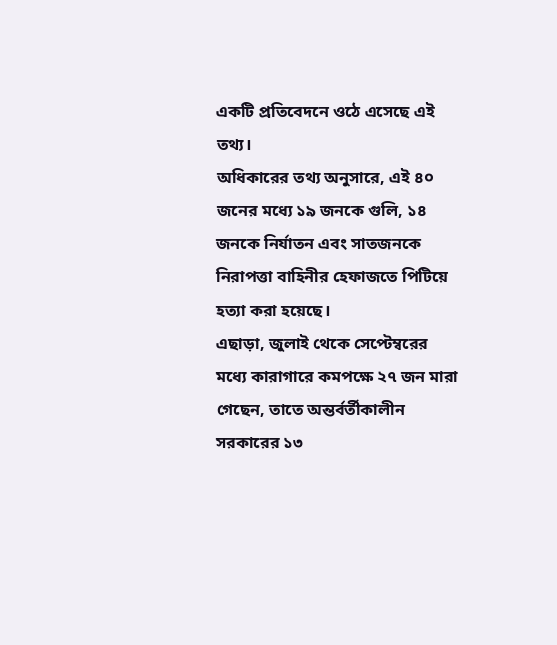একটি প্রতিবেদনে ওঠে এসেছে এই তথ্য।
অধিকারের তথ্য অনুসারে, এই ৪০ জনের মধ্যে ১৯ জনকে গুলি, ১৪ জনকে নির্যাতন এবং সাতজনকে নিরাপত্তা বাহিনীর হেফাজতে পিটিয়ে হত্যা করা হয়েছে।
এছাড়া, জুলাই থেকে সেপ্টেম্বরের মধ্যে কারাগারে কমপক্ষে ২৭ জন মারা গেছেন, তাতে অন্তর্বর্তীকালীন সরকারের ১৩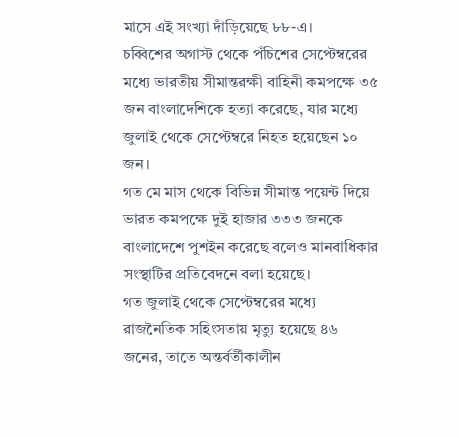মাসে এই সংখ্যা দাঁড়িয়েছে ৮৮-এ।
চব্বিশের অগাস্ট থেকে পঁচিশের সেপ্টেম্বরের মধ্যে ভারতীয় সীমান্তরক্ষী বাহিনী কমপক্ষে ৩৫ জন বাংলাদেশিকে হত্যা করেছে, যার মধ্যে জুলাই থেকে সেপ্টেম্বরে নিহত হয়েছেন ১০ জন।
গত মে মাস থেকে বিভিন্ন সীমান্ত পয়েন্ট দিয়ে ভারত কমপক্ষে দুই হাজার ৩৩৩ জনকে বাংলাদেশে পুশইন করেছে বলেও মানবাধিকার সংস্থাটির প্রতিবেদনে বলা হয়েছে।
গত জুলাই থেকে সেপ্টেম্বরের মধ্যে রাজনৈতিক সহিংসতায় মৃত্যু হয়েছে ৪৬ জনের, তাতে অন্তর্বর্তীকালীন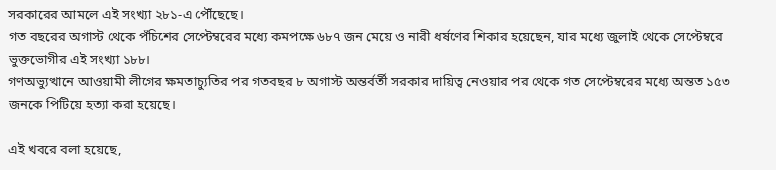সরকারের আমলে এই সংখ্যা ২৮১-এ পৌঁছেছে।
গত বছরের অগাস্ট থেকে পঁচিশের সেপ্টেম্বরের মধ্যে কমপক্ষে ৬৮৭ জন মেয়ে ও নারী ধর্ষণের শিকার হয়েছেন, যার মধ্যে জুলাই থেকে সেপ্টেম্বরে ভুক্তভোগীর এই সংখ্যা ১৮৮।
গণঅভ্যুত্থানে আওয়ামী লীগের ক্ষমতাচ্যুতির পর গতবছর ৮ অগাস্ট অন্তর্বর্তী সরকার দায়িত্ব নেওয়ার পর থেকে গত সেপ্টেম্বরের মধ্যে অন্তত ১৫৩ জনকে পিটিয়ে হত্যা করা হয়েছে।

এই খবরে বলা হয়েছে,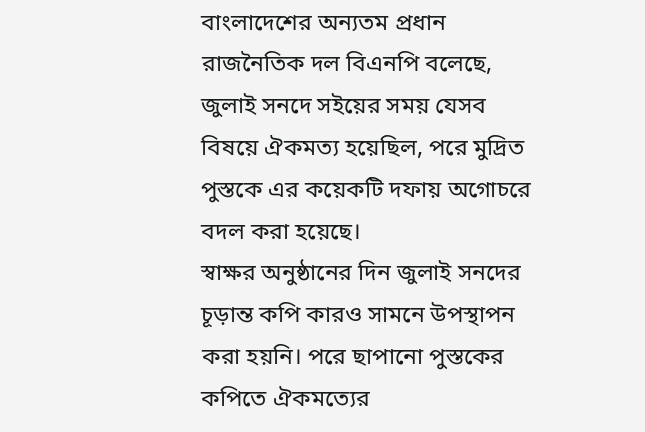বাংলাদেশের অন্যতম প্রধান রাজনৈতিক দল বিএনপি বলেছে, জুলাই সনদে সইয়ের সময় যেসব বিষয়ে ঐকমত্য হয়েছিল, পরে মুদ্রিত পুস্তকে এর কয়েকটি দফায় অগোচরে বদল করা হয়েছে।
স্বাক্ষর অনুষ্ঠানের দিন জুলাই সনদের চূড়ান্ত কপি কারও সামনে উপস্থাপন করা হয়নি। পরে ছাপানো পুস্তকের কপিতে ঐকমত্যের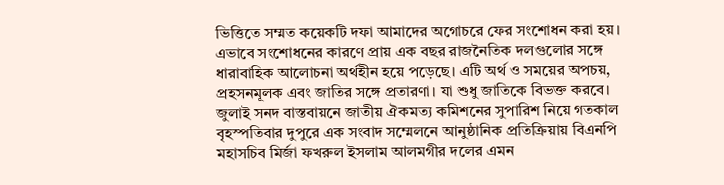ভিত্তিতে সম্মত কয়েকটি দফা আমাদের অগোচরে ফের সংশোধন করা হয়।
এভাবে সংশোধনের কারণে প্রায় এক বছর রাজনৈতিক দলগুলোর সঙ্গে ধারাবাহিক আলোচনা অর্থহীন হয়ে পড়েছে। এটি অর্থ ও সময়ের অপচয়, প্রহসনমূলক এবং জাতির সঙ্গে প্রতারণা। যা শুধু জাতিকে বিভক্ত করবে।
জুলাই সনদ বাস্তবায়নে জাতীয় ঐকমত্য কমিশনের সুপারিশ নিয়ে গতকাল বৃহস্পতিবার দুপুরে এক সংবাদ সম্মেলনে আনুষ্ঠানিক প্রতিক্রিয়ায় বিএনপি মহাসচিব মির্জা ফখরুল ইসলাম আলমগীর দলের এমন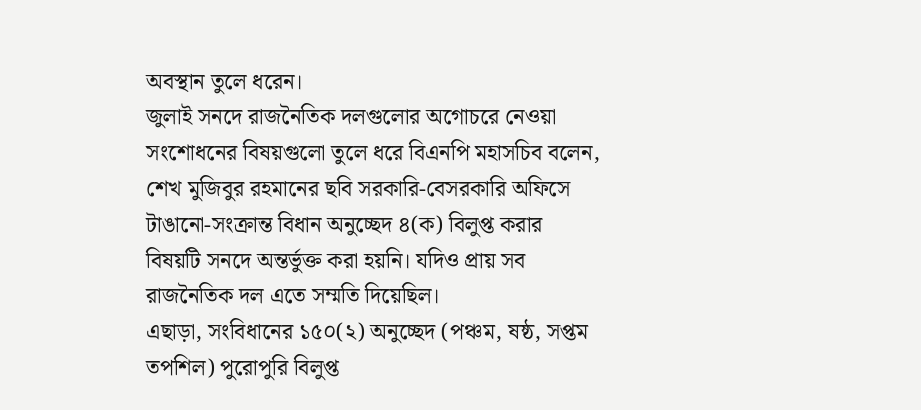অবস্থান তুলে ধরেন।
জুলাই সনদে রাজনৈতিক দলগুলোর অগোচরে নেওয়া সংশোধনের বিষয়গুলো তুলে ধরে বিএনপি মহাসচিব বলেন, শেখ মুজিবুর রহমানের ছবি সরকারি-বেসরকারি অফিসে টাঙানো-সংক্রান্ত বিধান অনুচ্ছেদ ৪(ক) বিলুপ্ত করার বিষয়টি সনদে অন্তর্ভুক্ত করা হয়নি। যদিও প্রায় সব রাজনৈতিক দল এতে সম্মতি দিয়েছিল।
এছাড়া, সংবিধানের ১৫০(২) অনুচ্ছেদ (পঞ্চম, ষষ্ঠ, সপ্তম তপশিল) পুরোপুরি বিলুপ্ত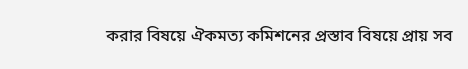করার বিষয়ে ঐকমত্য কমিশনের প্রস্তাব বিষয়ে প্রায় সব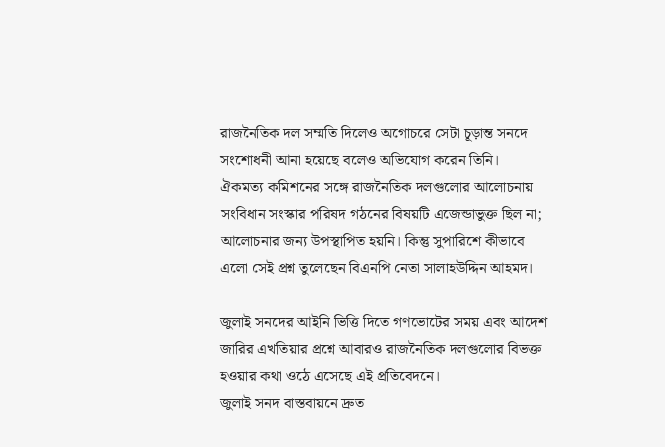রাজনৈতিক দল সম্মতি দিলেও অগোচরে সেটা চূড়ান্ত সনদে সংশোধনী আনা হয়েছে বলেও অভিযোগ করেন তিনি।
ঐকমত্য কমিশনের সঙ্গে রাজনৈতিক দলগুলোর আলোচনায় সংবিধান সংস্কার পরিষদ গঠনের বিষয়টি এজেন্ডাভুক্ত ছিল না; আলোচনার জন্য উপস্থাপিত হয়নি। কিন্তু সুপারিশে কীভাবে এলো সেই প্রশ্ন তুলেছেন বিএনপি নেতা সালাহউদ্দিন আহমদ।

জুলাই সনদের আইনি ভিত্তি দিতে গণভোটের সময় এবং আদেশ জারির এখতিয়ার প্রশ্নে আবারও রাজনৈতিক দলগুলোর বিভক্ত হওয়ার কথা ওঠে এসেছে এই প্রতিবেদনে।
জুলাই সনদ বাস্তবায়নে দ্রুত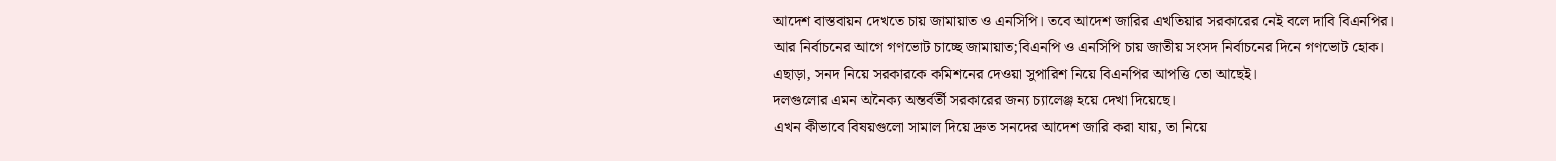আদেশ বাস্তবায়ন দেখতে চায় জামায়াত ও এনসিপি। তবে আদেশ জারির এখতিয়ার সরকারের নেই বলে দাবি বিএনপির।
আর নির্বাচনের আগে গণভোট চাচ্ছে জামায়াত;বিএনপি ও এনসিপি চায় জাতীয় সংসদ নির্বাচনের দিনে গণভোট হোক।
এছাড়া, সনদ নিয়ে সরকারকে কমিশনের দেওয়া সুপারিশ নিয়ে বিএনপির আপত্তি তো আছেই।
দলগুলোর এমন অনৈক্য অন্তর্বর্তী সরকারের জন্য চ্যালেঞ্জ হয়ে দেখা দিয়েছে।
এখন কীভাবে বিষয়গুলো সামাল দিয়ে দ্রুত সনদের আদেশ জারি করা যায়, তা নিয়ে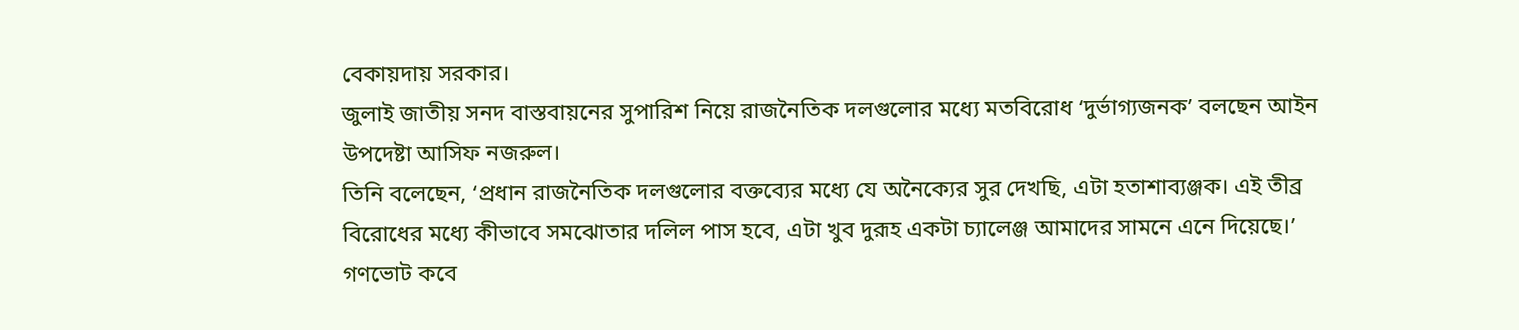বেকায়দায় সরকার।
জুলাই জাতীয় সনদ বাস্তবায়নের সুপারিশ নিয়ে রাজনৈতিক দলগুলোর মধ্যে মতবিরোধ ‘দুর্ভাগ্যজনক’ বলছেন আইন উপদেষ্টা আসিফ নজরুল।
তিনি বলেছেন, ‘প্রধান রাজনৈতিক দলগুলোর বক্তব্যের মধ্যে যে অনৈক্যের সুর দেখছি, এটা হতাশাব্যঞ্জক। এই তীব্র বিরোধের মধ্যে কীভাবে সমঝোতার দলিল পাস হবে, এটা খুব দুরূহ একটা চ্যালেঞ্জ আমাদের সামনে এনে দিয়েছে।’
গণভোট কবে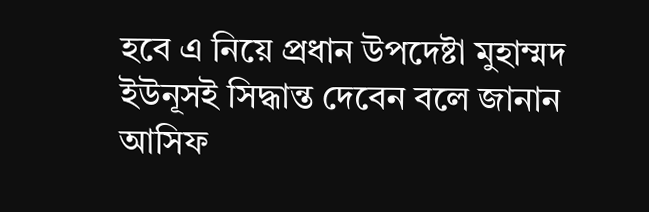হবে এ নিয়ে প্রধান উপদেষ্টা মুহাম্মদ ইউনূসই সিদ্ধান্ত দেবেন বলে জানান আসিফ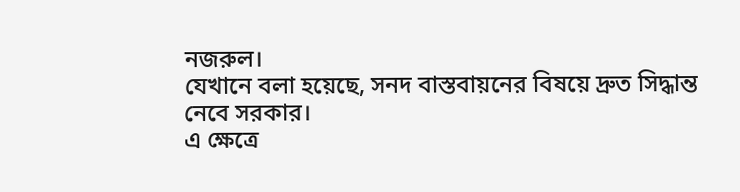নজরুল।
যেখানে বলা হয়েছে, সনদ বাস্তবায়নের বিষয়ে দ্রুত সিদ্ধান্ত নেবে সরকার।
এ ক্ষেত্রে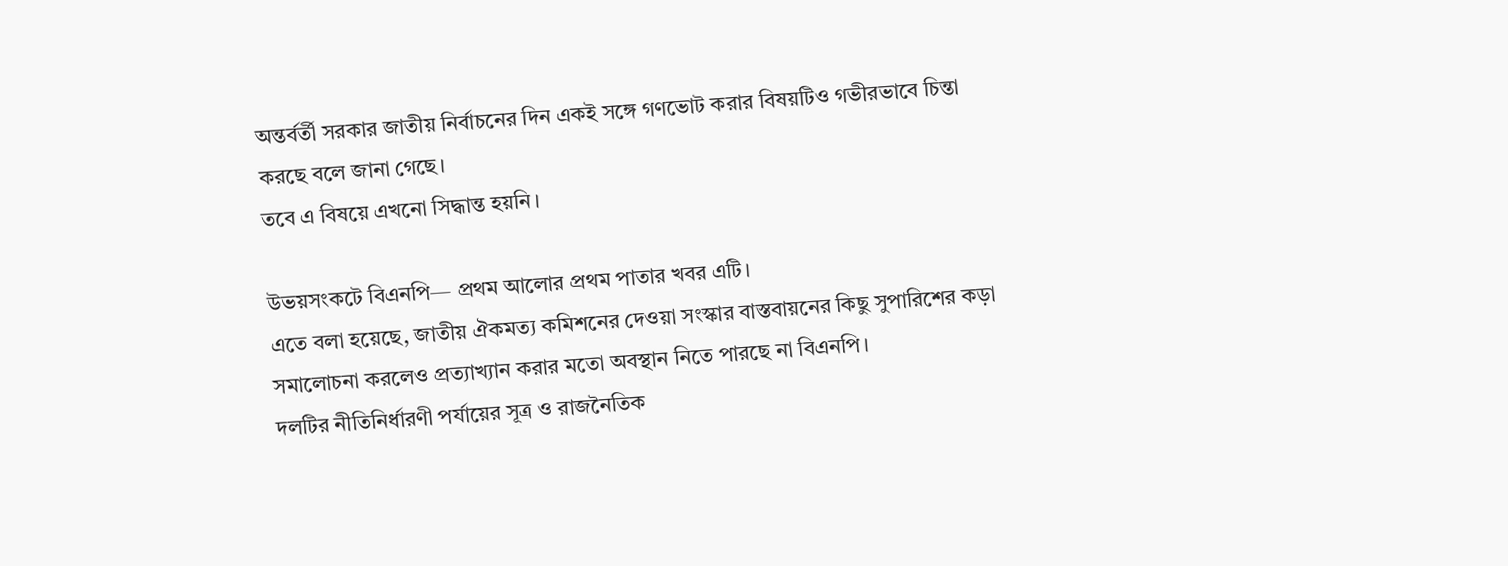অন্তর্বর্তী সরকার জাতীয় নির্বাচনের দিন একই সঙ্গে গণভোট করার বিষয়টিও গভীরভাবে চিন্তা করছে বলে জানা গেছে।
তবে এ বিষয়ে এখনো সিদ্ধান্ত হয়নি।

উভয়সংকটে বিএনপি— প্রথম আলোর প্রথম পাতার খবর এটি।
এতে বলা হয়েছে, জাতীয় ঐকমত্য কমিশনের দেওয়া সংস্কার বাস্তবায়নের কিছু সুপারিশের কড়া সমালোচনা করলেও প্রত্যাখ্যান করার মতো অবস্থান নিতে পারছে না বিএনপি।
দলটির নীতিনির্ধারণী পর্যায়ের সূত্র ও রাজনৈতিক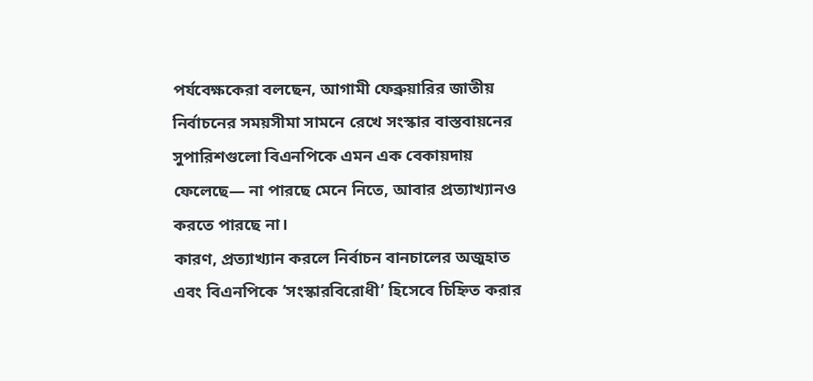পর্যবেক্ষকেরা বলছেন, আগামী ফেব্রুয়ারির জাতীয় নির্বাচনের সময়সীমা সামনে রেখে সংস্কার বাস্তবায়নের সুপারিশগুলো বিএনপিকে এমন এক বেকায়দায় ফেলেছে— না পারছে মেনে নিতে, আবার প্রত্যাখ্যানও করতে পারছে না।
কারণ, প্রত্যাখ্যান করলে নির্বাচন বানচালের অজুহাত এবং বিএনপিকে ‘সংস্কারবিরোধী’ হিসেবে চিহ্নিত করার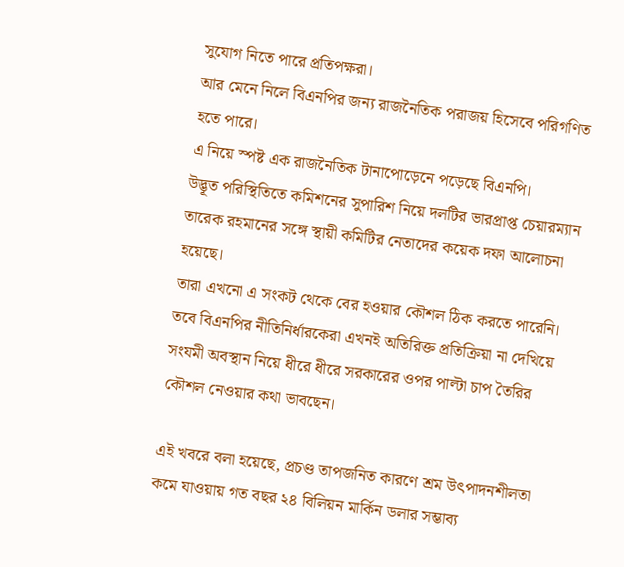সুযোগ নিতে পারে প্রতিপক্ষরা।
আর মেনে নিলে বিএনপির জন্য রাজনৈতিক পরাজয় হিসেবে পরিগণিত হতে পারে।
এ নিয়ে স্পষ্ট এক রাজনৈতিক টানাপোড়েনে পড়েছে বিএনপি।
উদ্ভূত পরিস্থিতিতে কমিশনের সুপারিশ নিয়ে দলটির ভারপ্রাপ্ত চেয়ারম্যান তারেক রহমানের সঙ্গে স্থায়ী কমিটির নেতাদের কয়েক দফা আলোচনা হয়েছে।
তারা এখনো এ সংকট থেকে বের হওয়ার কৌশল ঠিক করতে পারেনি।
তবে বিএনপির নীতিনির্ধারকেরা এখনই অতিরিক্ত প্রতিক্রিয়া না দেখিয়ে সংযমী অবস্থান নিয়ে ধীরে ধীরে সরকারের ওপর পাল্টা চাপ তৈরির কৌশল নেওয়ার কথা ভাবছেন।

এই খবরে বলা হয়েছে, প্রচণ্ড তাপজনিত কারণে শ্রম উৎপাদনশীলতা কমে যাওয়ায় গত বছর ২৪ বিলিয়ন মার্কিন ডলার সম্ভাব্য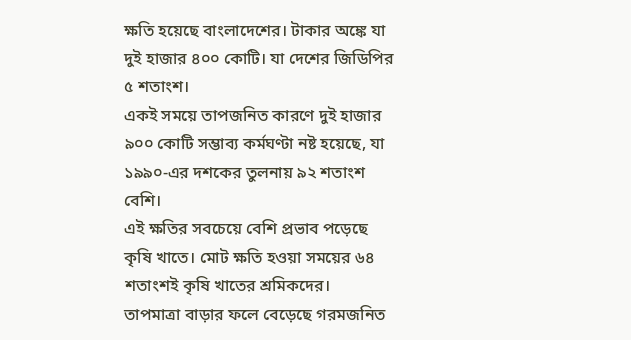ক্ষতি হয়েছে বাংলাদেশের। টাকার অঙ্কে যা দুই হাজার ৪০০ কোটি। যা দেশের জিডিপির ৫ শতাংশ।
একই সময়ে তাপজনিত কারণে দুই হাজার ৯০০ কোটি সম্ভাব্য কর্মঘণ্টা নষ্ট হয়েছে, যা ১৯৯০-এর দশকের তুলনায় ৯২ শতাংশ বেশি।
এই ক্ষতির সবচেয়ে বেশি প্রভাব পড়েছে কৃষি খাতে। মোট ক্ষতি হওয়া সময়ের ৬৪ শতাংশই কৃষি খাতের শ্রমিকদের।
তাপমাত্রা বাড়ার ফলে বেড়েছে গরমজনিত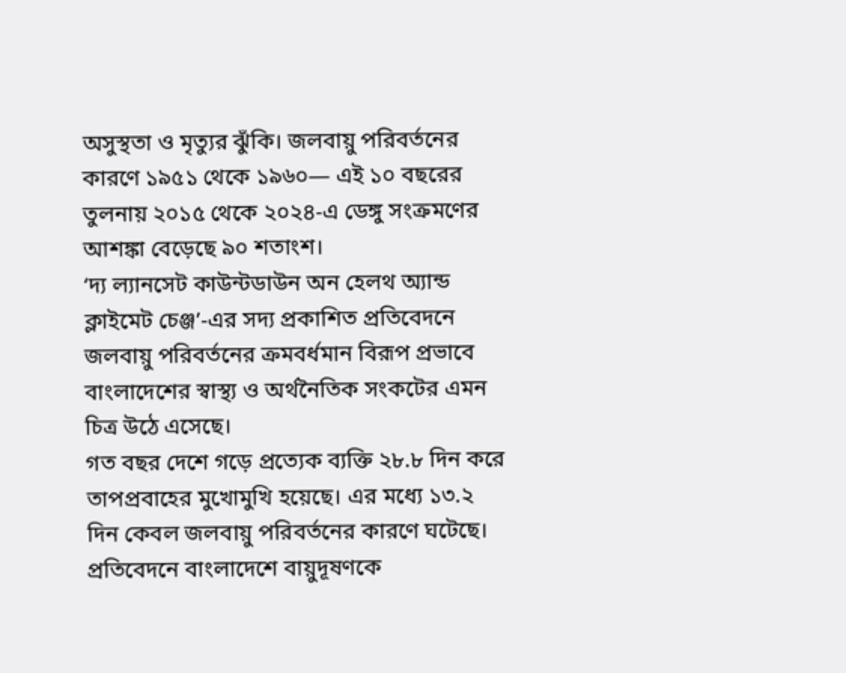অসুস্থতা ও মৃত্যুর ঝুঁকি। জলবায়ু পরিবর্তনের কারণে ১৯৫১ থেকে ১৯৬০— এই ১০ বছরের তুলনায় ২০১৫ থেকে ২০২৪-এ ডেঙ্গু সংক্রমণের আশঙ্কা বেড়েছে ৯০ শতাংশ।
‘দ্য ল্যানসেট কাউন্টডাউন অন হেলথ অ্যান্ড ক্লাইমেট চেঞ্জ’-এর সদ্য প্রকাশিত প্রতিবেদনে জলবায়ু পরিবর্তনের ক্রমবর্ধমান বিরূপ প্রভাবে বাংলাদেশের স্বাস্থ্য ও অর্থনৈতিক সংকটের এমন চিত্র উঠে এসেছে।
গত বছর দেশে গড়ে প্রত্যেক ব্যক্তি ২৮.৮ দিন করে তাপপ্রবাহের মুখোমুখি হয়েছে। এর মধ্যে ১৩.২ দিন কেবল জলবায়ু পরিবর্তনের কারণে ঘটেছে।
প্রতিবেদনে বাংলাদেশে বায়ুদূষণকে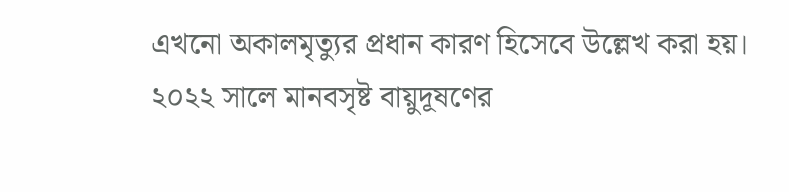এখনো অকালমৃত্যুর প্রধান কারণ হিসেবে উল্লেখ করা হয়।
২০২২ সালে মানবসৃষ্ট বায়ুদূষণের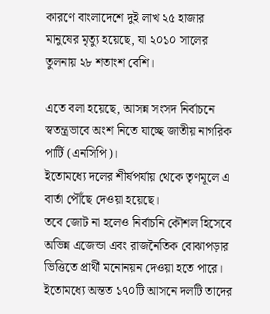কারণে বাংলাদেশে দুই লাখ ২৫ হাজার মানুষের মৃত্যু হয়েছে, যা ২০১০ সালের তুলনায় ২৮ শতাংশ বেশি।

এতে বলা হয়েছে, আসন্ন সংসদ নির্বাচনে স্বতন্ত্রভাবে অংশ নিতে যাচ্ছে জাতীয় নাগরিক পার্টি (এনসিপি)।
ইতোমধ্যে দলের শীর্ষপর্যায় থেকে তৃণমূলে এ বার্তা পৌঁছে দেওয়া হয়েছে।
তবে জোট না হলেও নির্বাচনি কৌশল হিসেবে অভিন্ন এজেন্ডা এবং রাজনৈতিক বোঝাপড়ার ভিত্তিতে প্রার্থী মনোনয়ন দেওয়া হতে পারে।
ইতোমধ্যে অন্তত ১৭০টি আসনে দলটি তাদের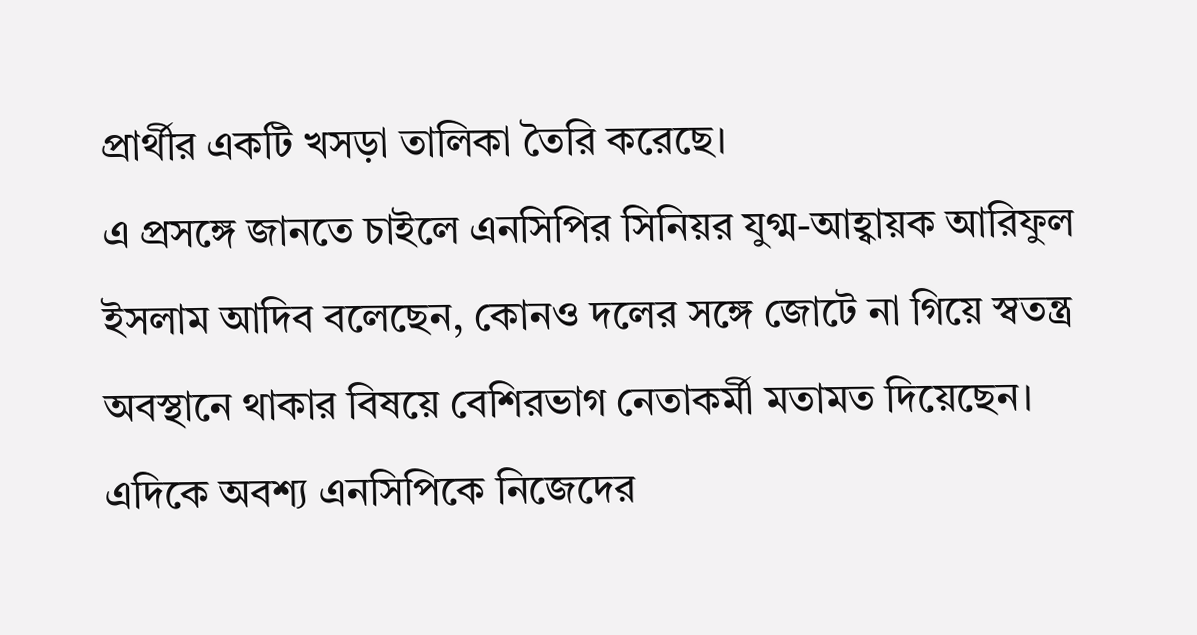প্রার্থীর একটি খসড়া তালিকা তৈরি করেছে।
এ প্রসঙ্গে জানতে চাইলে এনসিপির সিনিয়র যুগ্ম-আহ্বায়ক আরিফুল ইসলাম আদিব বলেছেন, কোনও দলের সঙ্গে জোটে না গিয়ে স্বতন্ত্র অবস্থানে থাকার বিষয়ে বেশিরভাগ নেতাকর্মী মতামত দিয়েছেন।
এদিকে অবশ্য এনসিপিকে নিজেদের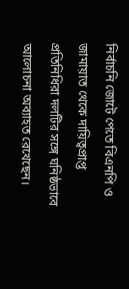নির্বাচনি জোটে পেতে বিএনপি ও জামায়াত থেকে দায়িত্বপ্রাপ্ত প্রতিনিধিরা দলটির সঙ্গে ঘনিষ্ঠভাবে আলোচনা অব্যাহত রেখেছেন।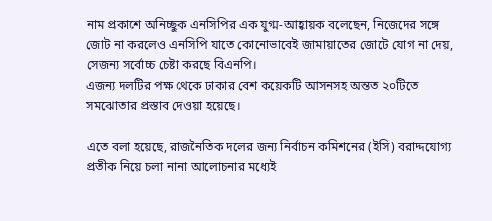নাম প্রকাশে অনিচ্ছুক এনসিপির এক যুগ্ম-আহ্বায়ক বলেছেন, নিজেদের সঙ্গে জোট না করলেও এনসিপি যাতে কোনোভাবেই জামায়াতের জোটে যোগ না দেয়, সেজন্য সর্বোচ্চ চেষ্টা করছে বিএনপি।
এজন্য দলটির পক্ষ থেকে ঢাকার বেশ কয়েকটি আসনসহ অন্তত ২০টিতে সমঝোতার প্রস্তাব দেওয়া হয়েছে।

এতে বলা হয়েছে, রাজনৈতিক দলের জন্য নির্বাচন কমিশনের (ইসি) বরাদ্দযোগ্য প্রতীক নিয়ে চলা নানা আলোচনার মধ্যেই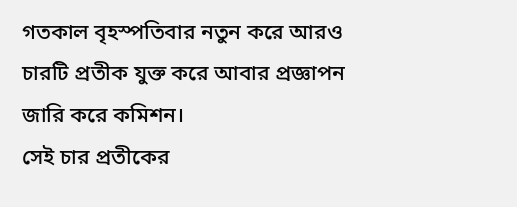গতকাল বৃহস্পতিবার নতুন করে আরও চারটি প্রতীক যুক্ত করে আবার প্রজ্ঞাপন জারি করে কমিশন।
সেই চার প্রতীকের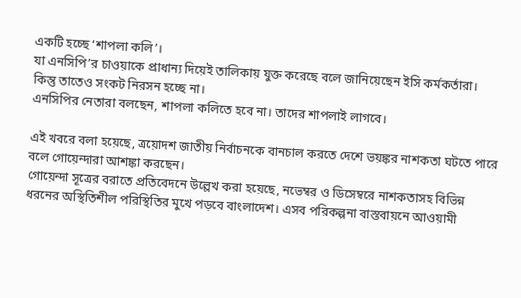একটি হচ্ছে ‘শাপলা কলি’।
যা এনসিপি’র চাওয়াকে প্রাধান্য দিয়েই তালিকায় যুক্ত করেছে বলে জানিয়েছেন ইসি কর্মকর্তারা।
কিন্তু তাতেও সংকট নিরসন হচ্ছে না।
এনসিপির নেতারা বলছেন, শাপলা কলিতে হবে না। তাদের শাপলাই লাগবে।

এই খবরে বলা হয়েছে, ত্রয়োদশ জাতীয় নির্বাচনকে বানচাল করতে দেশে ভয়ঙ্কর নাশকতা ঘটতে পারে বলে গোয়েন্দারা আশঙ্কা করছেন।
গোয়েন্দা সূত্রের বরাতে প্রতিবেদনে উল্লেখ করা হয়েছে, নভেম্বর ও ডিসেম্বরে নাশকতাসহ বিভিন্ন ধরনের অস্থিতিশীল পরিস্থিতির মুখে পড়বে বাংলাদেশ। এসব পরিকল্পনা বাস্তবায়নে আওয়ামী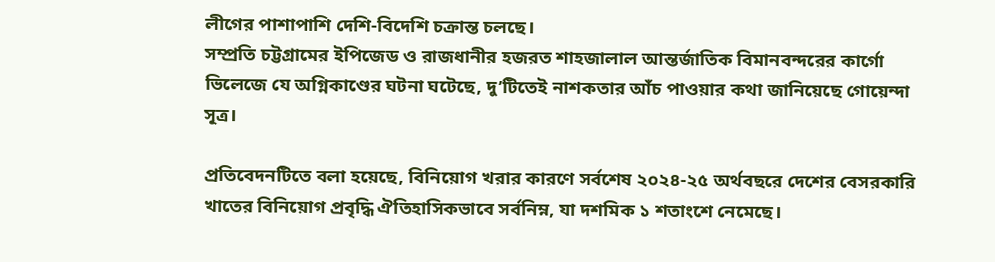লীগের পাশাপাশি দেশি-বিদেশি চক্রান্ত চলছে।
সম্প্রতি চট্টগ্রামের ইপিজেড ও রাজধানীর হজরত শাহজালাল আন্তর্জাতিক বিমানবন্দরের কার্গো ভিলেজে যে অগ্নিকাণ্ডের ঘটনা ঘটেছে, দু’টিতেই নাশকতার আঁচ পাওয়ার কথা জানিয়েছে গোয়েন্দা সূত্র।

প্রতিবেদনটিতে বলা হয়েছে, বিনিয়োগ খরার কারণে সর্বশেষ ২০২৪-২৫ অর্থবছরে দেশের বেসরকারি খাতের বিনিয়োগ প্রবৃদ্ধি ঐতিহাসিকভাবে সর্বনিম্ন, যা দশমিক ১ শতাংশে নেমেছে।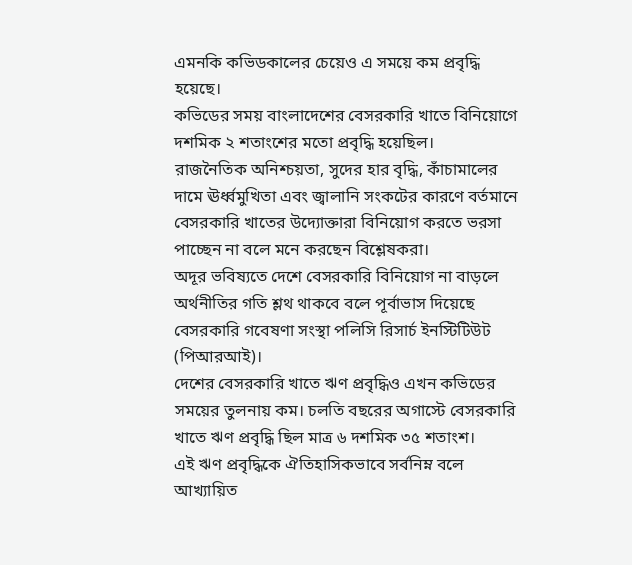এমনকি কভিডকালের চেয়েও এ সময়ে কম প্রবৃদ্ধি হয়েছে।
কভিডের সময় বাংলাদেশের বেসরকারি খাতে বিনিয়োগে দশমিক ২ শতাংশের মতো প্রবৃদ্ধি হয়েছিল।
রাজনৈতিক অনিশ্চয়তা, সুদের হার বৃদ্ধি, কাঁচামালের দামে ঊর্ধ্বমুখিতা এবং জ্বালানি সংকটের কারণে বর্তমানে বেসরকারি খাতের উদ্যোক্তারা বিনিয়োগ করতে ভরসা পাচ্ছেন না বলে মনে করছেন বিশ্লেষকরা।
অদূর ভবিষ্যতে দেশে বেসরকারি বিনিয়োগ না বাড়লে অর্থনীতির গতি শ্লথ থাকবে বলে পূর্বাভাস দিয়েছে বেসরকারি গবেষণা সংস্থা পলিসি রিসার্চ ইনস্টিটিউট (পিআরআই)।
দেশের বেসরকারি খাতে ঋণ প্রবৃদ্ধিও এখন কভিডের সময়ের তুলনায় কম। চলতি বছরের অগাস্টে বেসরকারি খাতে ঋণ প্রবৃদ্ধি ছিল মাত্র ৬ দশমিক ৩৫ শতাংশ।
এই ঋণ প্রবৃদ্ধিকে ঐতিহাসিকভাবে সর্বনিম্ন বলে আখ্যায়িত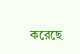করেছে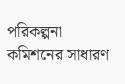পরিকল্পনা কমিশনের সাধারণ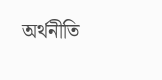অর্থনীতি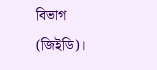বিভাগ (জিইডি)।